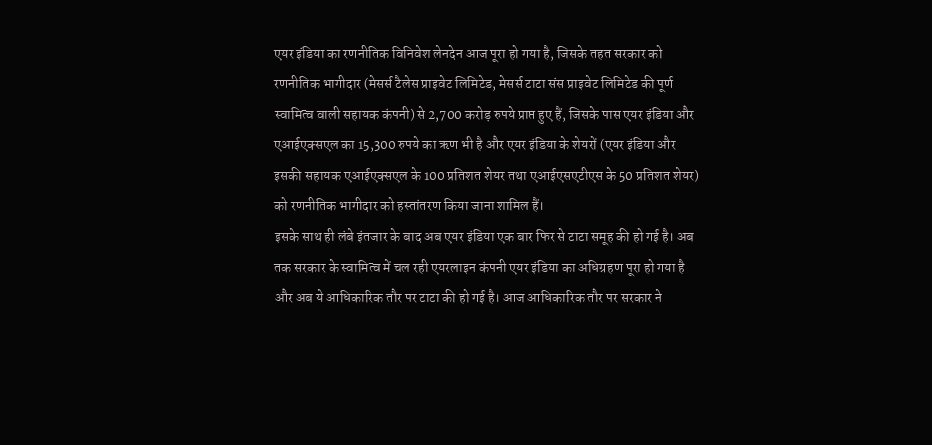एयर इंडिया का रणनीतिक विनिवेश लेनदेन आज पूरा हो गया है, जिसके तहत सरकार को रणनीतिक भागीदार (मेसर्स टैलेस प्राइवेट लिमिटेड, मेसर्स टाटा संस प्राइवेट लिमिटेड की पूर्ण स्वामित्व वाली सहायक कंपनी) से 2,700 करोड़ रुपये प्राप्त हुए हैं, जिसके पास एयर इंडिया और एआईएक्सएल का 15,300 रुपये का ऋण भी है और एयर इंडिया के शेयरों (एयर इंडिया और इसकी सहायक एआईएक्सएल के 100 प्रतिशत शेयर तथा एआईएसएटीएस के 50 प्रतिशत शेयर) को रणनीतिक भागीदार को हस्तांतरण किया जाना शामिल हैं।
इसके साथ ही लंबे इंतजार के बाद अब एयर इंडिया एक बार फिर से टाटा समूह की हो गई है। अब तक सरकार के स्वामित्व में चल रही एयरलाइन कंपनी एयर इंडिया का अधिग्रहण पूरा हो गया है और अब ये आधिकारिक तौर पर टाटा की हो गई है। आज आधिकारिक तौर पर सरकार ने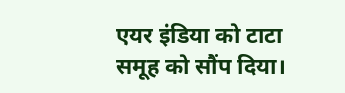एयर इंडिया को टाटा समूह को सौंप दिया।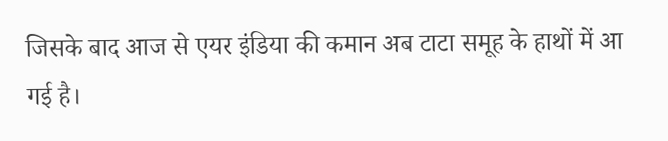जिसके बाद आज से एयर इंडिया की कमान अब टाटा समूह के हाथों में आ गई है।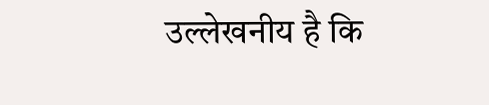उल्लेखनीय है कि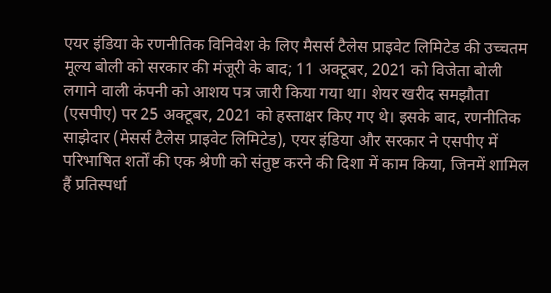एयर इंडिया के रणनीतिक विनिवेश के लिए मैसर्स टैलेस प्राइवेट लिमिटेड की उच्चतम मूल्य बोली को सरकार की मंजूरी के बाद; 11 अक्टूबर, 2021 को विजेता बोली लगाने वाली कंपनी को आशय पत्र जारी किया गया था। शेयर खरीद समझौता (एसपीए) पर 25 अक्टूबर, 2021 को हस्ताक्षर किए गए थे। इसके बाद, रणनीतिक साझेदार (मेसर्स टैलेस प्राइवेट लिमिटेड), एयर इंडिया और सरकार ने एसपीए में परिभाषित शर्तों की एक श्रेणी को संतुष्ट करने की दिशा में काम किया, जिनमें शामिल हैं प्रतिस्पर्धा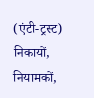(एंटी-ट्रस्ट) निकायों, नियामकों,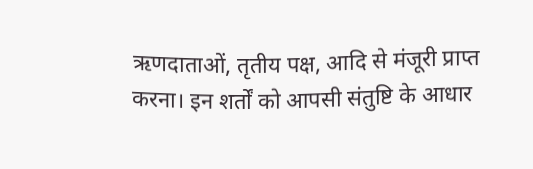ऋणदाताओं, तृतीय पक्ष, आदि से मंजूरी प्राप्त करना। इन शर्तों को आपसी संतुष्टि के आधार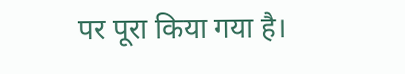पर पूरा किया गया है।